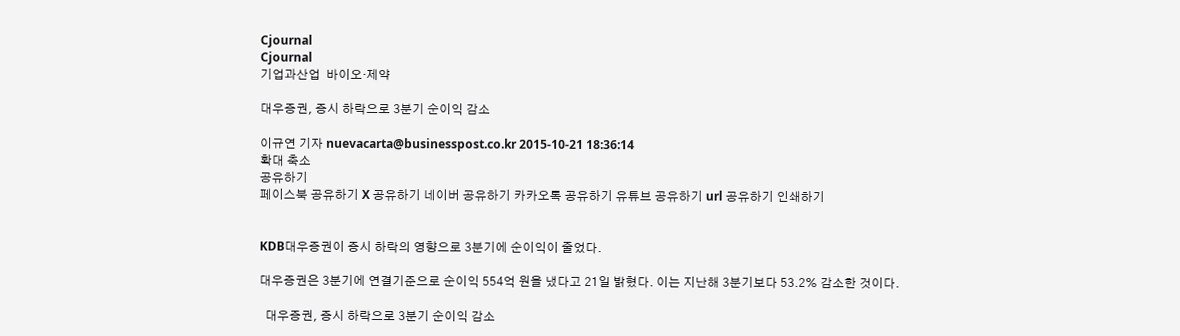Cjournal
Cjournal
기업과산업  바이오·제약

대우증권, 증시 하락으로 3분기 순이익 감소

이규연 기자 nuevacarta@businesspost.co.kr 2015-10-21 18:36:14
확대 축소
공유하기
페이스북 공유하기 X 공유하기 네이버 공유하기 카카오톡 공유하기 유튜브 공유하기 url 공유하기 인쇄하기


KDB대우증권이 증시 하락의 영향으로 3분기에 순이익이 줄었다.

대우증권은 3분기에 연결기준으로 순이익 554억 원을 냈다고 21일 밝혔다. 이는 지난해 3분기보다 53.2% 감소한 것이다.

  대우증권, 증시 하락으로 3분기 순이익 감소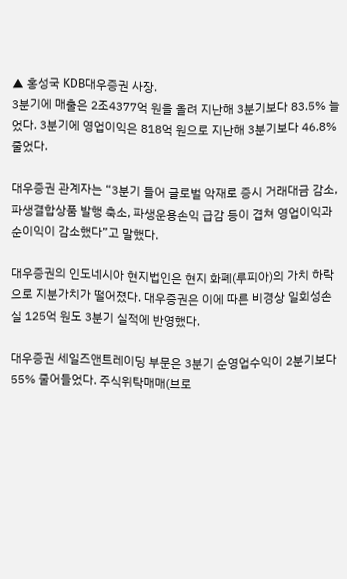▲ 홍성국 KDB대우증권 사장.
3분기에 매출은 2조4377억 원을 올려 지난해 3분기보다 83.5% 늘었다. 3분기에 영업이익은 818억 원으로 지난해 3분기보다 46.8% 줄었다.

대우증권 관계자는 “3분기 들어 글로벌 악재로 증시 거래대금 감소, 파생결합상품 발행 축소, 파생운용손익 급감 등이 겹쳐 영업이익과 순이익이 감소했다”고 말했다.

대우증권의 인도네시아 현지법인은 현지 화폐(루피아)의 가치 하락으로 지분가치가 떨어졌다. 대우증권은 이에 따른 비경상 일회성손실 125억 원도 3분기 실적에 반영했다.

대우증권 세일즈앤트레이딩 부문은 3분기 순영업수익이 2분기보다 55% 줄어들었다. 주식위탁매매(브로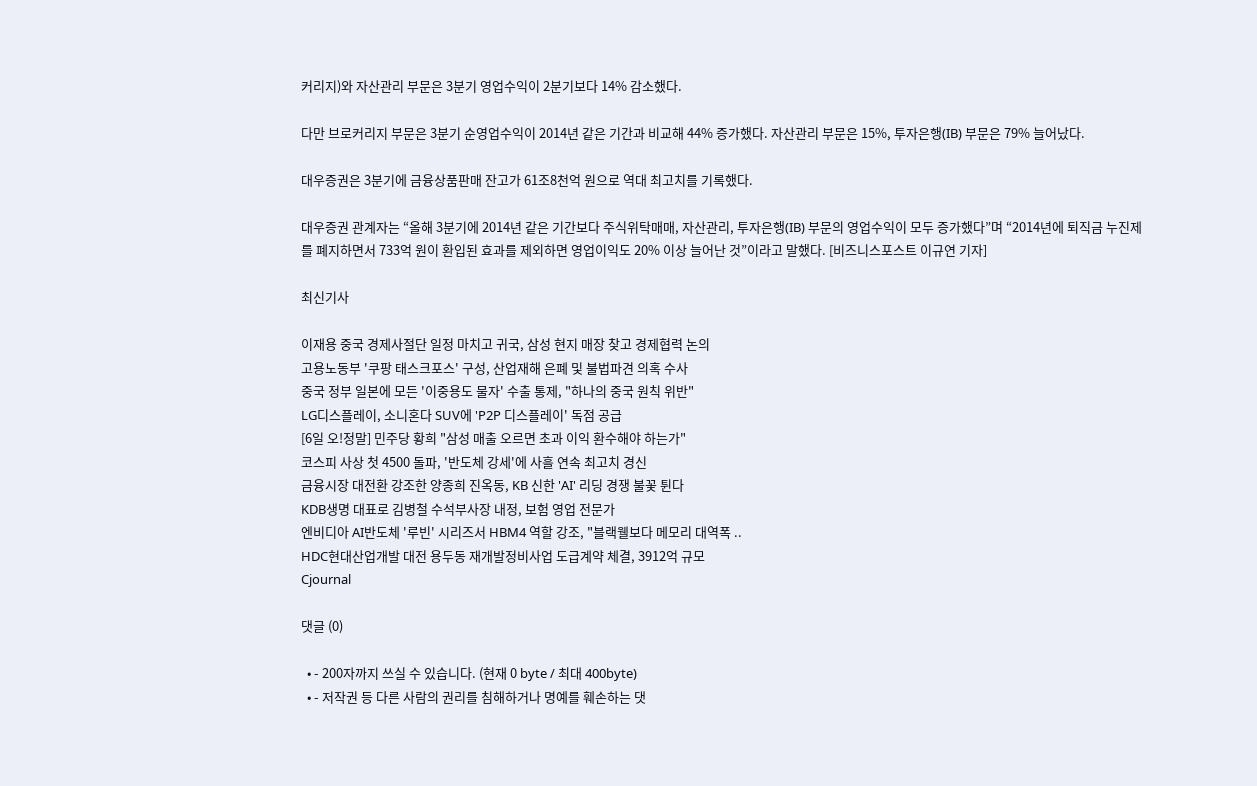커리지)와 자산관리 부문은 3분기 영업수익이 2분기보다 14% 감소했다.

다만 브로커리지 부문은 3분기 순영업수익이 2014년 같은 기간과 비교해 44% 증가했다. 자산관리 부문은 15%, 투자은행(IB) 부문은 79% 늘어났다.

대우증권은 3분기에 금융상품판매 잔고가 61조8천억 원으로 역대 최고치를 기록했다.

대우증권 관계자는 “올해 3분기에 2014년 같은 기간보다 주식위탁매매, 자산관리, 투자은행(IB) 부문의 영업수익이 모두 증가했다”며 “2014년에 퇴직금 누진제를 폐지하면서 733억 원이 환입된 효과를 제외하면 영업이익도 20% 이상 늘어난 것”이라고 말했다. [비즈니스포스트 이규연 기자]

최신기사

이재용 중국 경제사절단 일정 마치고 귀국, 삼성 현지 매장 찾고 경제협력 논의
고용노동부 '쿠팡 태스크포스' 구성, 산업재해 은폐 및 불법파견 의혹 수사
중국 정부 일본에 모든 '이중용도 물자' 수출 통제, "하나의 중국 원칙 위반"
LG디스플레이, 소니혼다 SUV에 'P2P 디스플레이' 독점 공급
[6일 오!정말] 민주당 황희 "삼성 매출 오르면 초과 이익 환수해야 하는가"
코스피 사상 첫 4500 돌파, '반도체 강세'에 사흘 연속 최고치 경신
금융시장 대전환 강조한 양종희 진옥동, KB 신한 'AI' 리딩 경쟁 불꽃 튄다
KDB생명 대표로 김병철 수석부사장 내정, 보험 영업 전문가
엔비디아 AI반도체 '루빈' 시리즈서 HBM4 역할 강조, "블랙웰보다 메모리 대역폭 ..
HDC현대산업개발 대전 용두동 재개발정비사업 도급계약 체결, 3912억 규모
Cjournal

댓글 (0)

  • - 200자까지 쓰실 수 있습니다. (현재 0 byte / 최대 400byte)
  • - 저작권 등 다른 사람의 권리를 침해하거나 명예를 훼손하는 댓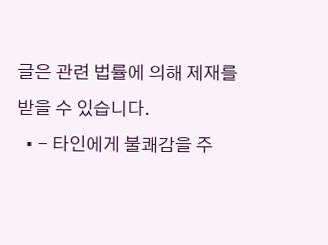글은 관련 법률에 의해 제재를 받을 수 있습니다.
  • - 타인에게 불쾌감을 주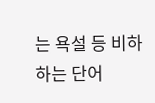는 욕설 등 비하하는 단어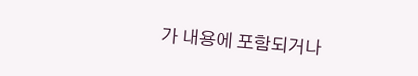가 내용에 포함되거나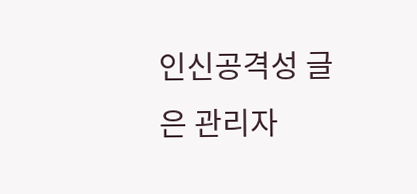인신공격성 글은 관리자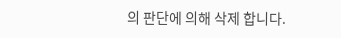의 판단에 의해 삭제 합니다.